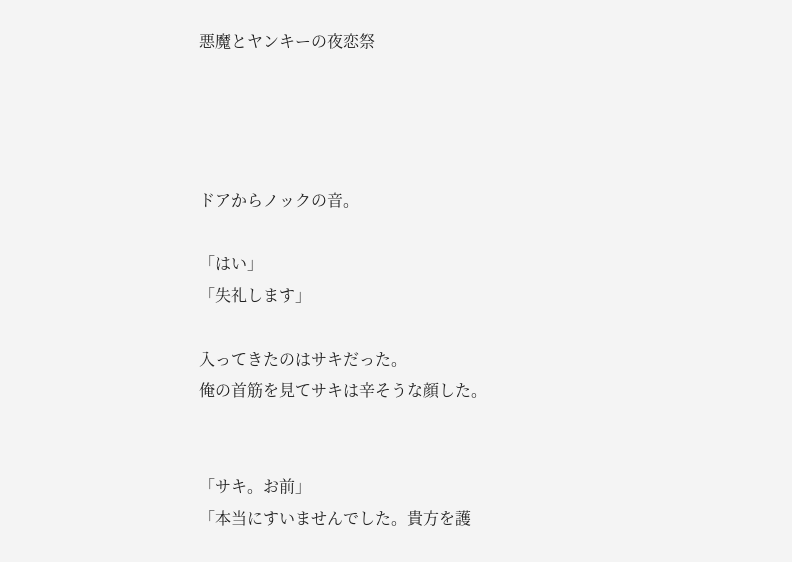悪魔とヤンキーの夜恋祭




ドアからノックの音。

「はい」
「失礼します」

入ってきたのはサキだった。
俺の首筋を見てサキは辛そうな顔した。


「サキ。お前」
「本当にすいませんでした。貴方を護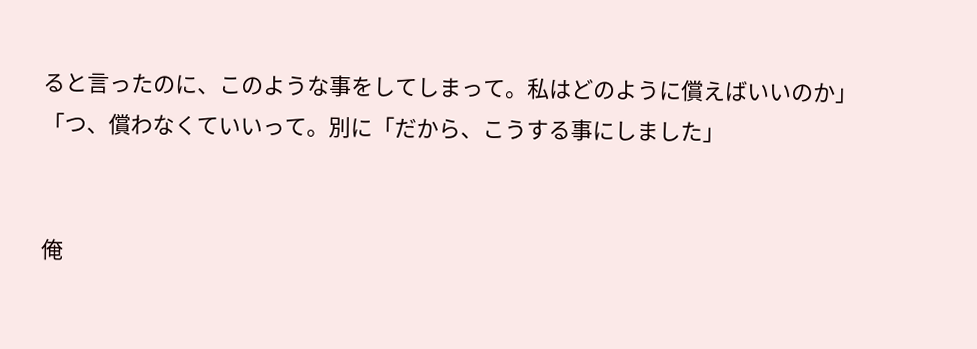ると言ったのに、このような事をしてしまって。私はどのように償えばいいのか」
「つ、償わなくていいって。別に「だから、こうする事にしました」


俺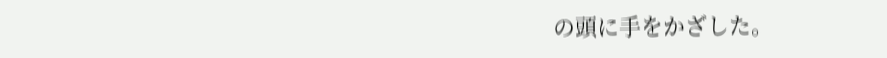の頭に手をかざした。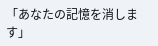「あなたの記憶を消します」